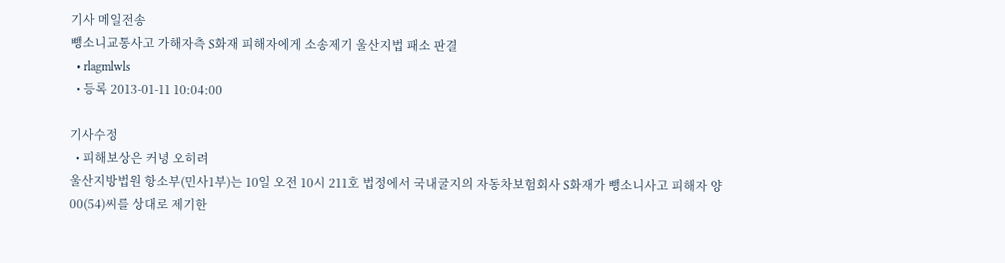기사 메일전송
뺑소니교통사고 가해자측 S화재 피해자에게 소송제기 울산지법 패소 판결
  • rlagmlwls
  • 등록 2013-01-11 10:04:00

기사수정
  • 피해보상은 커녕 오히려
울산지방법원 항소부(민사1부)는 10일 오전 10시 211호 법정에서 국내굴지의 자동차보험회사 S화재가 뺑소니사고 피해자 양00(54)씨를 상대로 제기한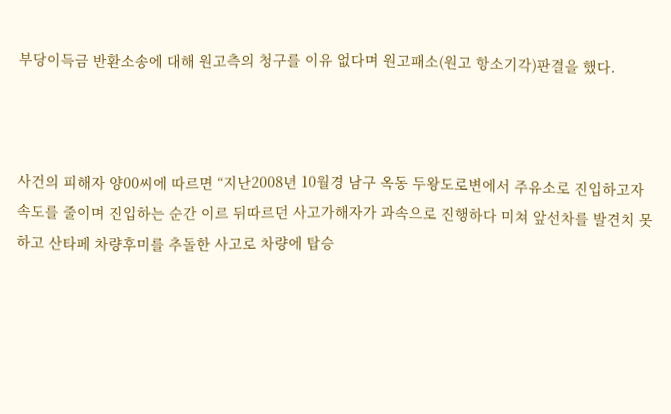부당이득금 반환소송에 대해 원고측의 청구를 이유 없다며 원고패소(원고 항소기각)판결을 했다.



사건의 피해자 양00씨에 따르면 “지난2008년 10월경 남구 옥동 두왕도로변에서 주유소로 진입하고자 속도를 줄이며 진입하는 순간 이르 뒤따르던 사고가해자가 과속으로 진행하다 미쳐 앞선차를 발견치 못하고 산타페 차량후미를 추돌한 사고로 차량에 탑승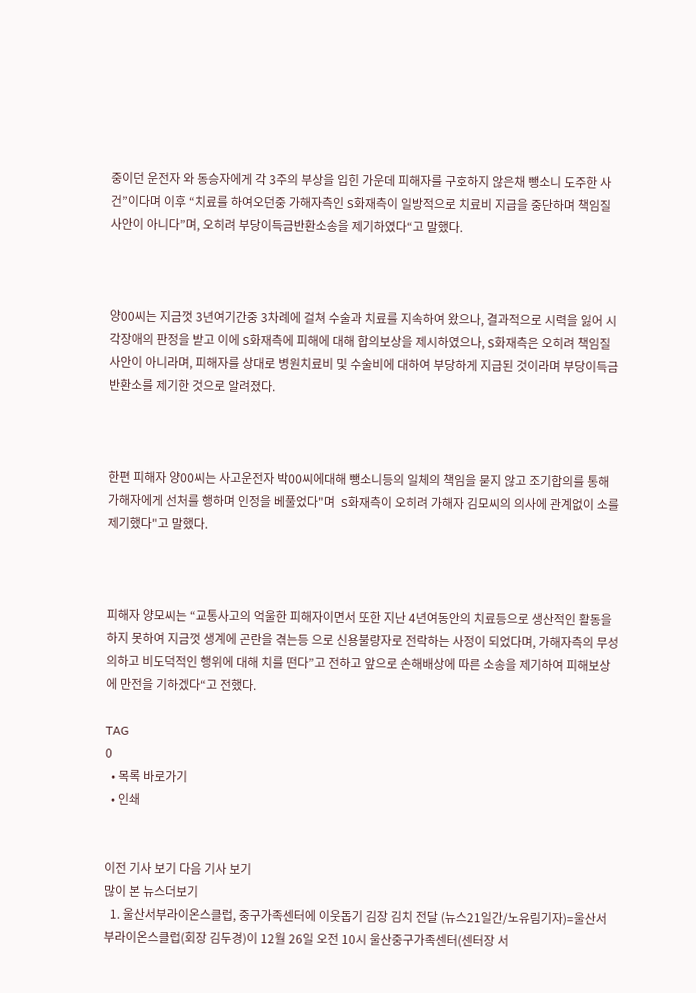중이던 운전자 와 동승자에게 각 3주의 부상을 입힌 가운데 피해자를 구호하지 않은채 뺑소니 도주한 사건”이다며 이후 “치료를 하여오던중 가해자측인 S화재측이 일방적으로 치료비 지급을 중단하며 책임질 사안이 아니다”며, 오히려 부당이득금반환소송을 제기하였다“고 말했다.



양00씨는 지금껏 3년여기간중 3차례에 걸쳐 수술과 치료를 지속하여 왔으나, 결과적으로 시력을 잃어 시각장애의 판정을 받고 이에 S화재측에 피해에 대해 합의보상을 제시하였으나, S화재측은 오히려 책임질 사안이 아니라며, 피해자를 상대로 병원치료비 및 수술비에 대하여 부당하게 지급된 것이라며 부당이득금 반환소를 제기한 것으로 알려졌다.



한편 피해자 양00씨는 사고운전자 박00씨에대해 뺑소니등의 일체의 책임을 묻지 않고 조기합의를 통해 가해자에게 선처를 행하며 인정을 베풀었다"며  S화재측이 오히려 가해자 김모씨의 의사에 관계없이 소를 제기했다"고 말했다.



피해자 양모씨는 “교통사고의 억울한 피해자이면서 또한 지난 4년여동안의 치료등으로 생산적인 활동을 하지 못하여 지금껏 생계에 곤란을 겪는등 으로 신용불량자로 전락하는 사정이 되었다며, 가해자측의 무성의하고 비도덕적인 행위에 대해 치를 떤다”고 전하고 앞으로 손해배상에 따른 소송을 제기하여 피해보상에 만전을 기하겠다“고 전했다.

TAG
0
  • 목록 바로가기
  • 인쇄


이전 기사 보기 다음 기사 보기
많이 본 뉴스더보기
  1. 울산서부라이온스클럽, 중구가족센터에 이웃돕기 김장 김치 전달 (뉴스21일간/노유림기자)=울산서부라이온스클럽(회장 김두경)이 12월 26일 오전 10시 울산중구가족센터(센터장 서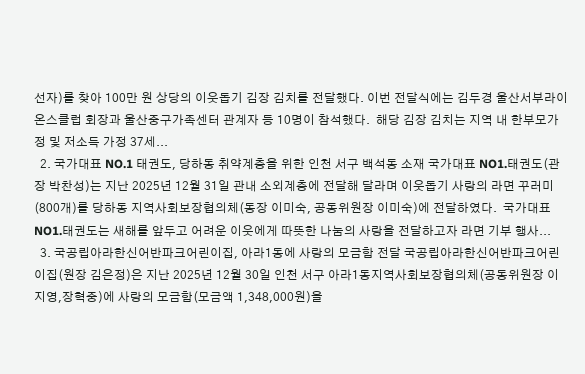선자)를 찾아 100만 원 상당의 이웃돕기 김장 김치를 전달했다. 이번 전달식에는 김두경 울산서부라이온스클럽 회장과 울산중구가족센터 관계자 등 10명이 참석했다.  해당 김장 김치는 지역 내 한부모가정 및 저소득 가정 37세...
  2. 국가대표 NO.1 태권도, 당하동 취약계층을 위한 인천 서구 백석동 소재 국가대표 NO1.태권도(관장 박찬성)는 지난 2025년 12월 31일 관내 소외계층에 전달해 달라며 이웃돕기 사랑의 라면 꾸러미(800개)를 당하동 지역사회보장협의체(동장 이미숙, 공동위원장 이미숙)에 전달하였다.  국가대표 NO1.태권도는 새해를 앞두고 어려운 이웃에게 따뜻한 나눔의 사랑을 전달하고자 라면 기부 행사...
  3. 국공립아라한신어반파크어린이집, 아라1동에 사랑의 모금함 전달 국공립아라한신어반파크어린이집(원장 김은정)은 지난 2025년 12월 30일 인천 서구 아라1동지역사회보장협의체(공동위원장 이지영,장혁중)에 사랑의 모금함(모금액 1,348,000원)을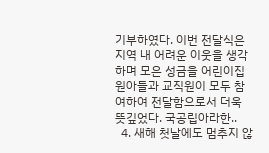기부하였다. 이번 전달식은 지역 내 어려운 이웃을 생각하며 모은 성금을 어린이집 원아들과 교직원이 모두 참여하여 전달함으로서 더욱 뜻깊었다. 국공립아라한..
  4. 새해 첫날에도 멈추지 않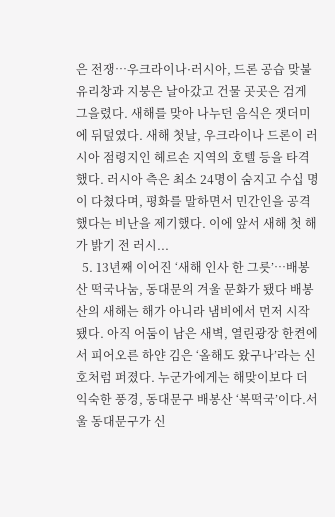은 전쟁…우크라이나·러시아, 드론 공습 맞불 유리창과 지붕은 날아갔고 건물 곳곳은 검게 그을렸다. 새해를 맞아 나누던 음식은 잿더미에 뒤덮였다. 새해 첫날, 우크라이나 드론이 러시아 점령지인 헤르손 지역의 호텔 등을 타격했다. 러시아 측은 최소 24명이 숨지고 수십 명이 다쳤다며, 평화를 말하면서 민간인을 공격했다는 비난을 제기했다. 이에 앞서 새해 첫 해가 밝기 전 러시...
  5. 13년째 이어진 ‘새해 인사 한 그릇’…배봉산 떡국나눔, 동대문의 겨울 문화가 됐다 배봉산의 새해는 해가 아니라 냄비에서 먼저 시작됐다. 아직 어둠이 남은 새벽, 열린광장 한켠에서 피어오른 하얀 김은 ‘올해도 왔구나’라는 신호처럼 퍼졌다. 누군가에게는 해맞이보다 더 익숙한 풍경, 동대문구 배봉산 ‘복떡국’이다.서울 동대문구가 신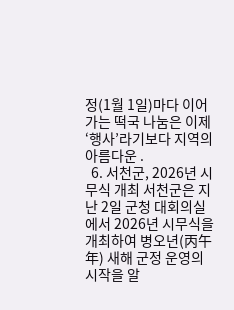정(1월 1일)마다 이어가는 떡국 나눔은 이제 ‘행사’라기보다 지역의 아름다운 .
  6. 서천군, 2026년 시무식 개최 서천군은 지난 2일 군청 대회의실에서 2026년 시무식을 개최하여 병오년(丙午年) 새해 군정 운영의 시작을 알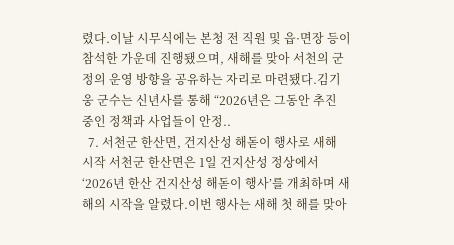렸다.이날 시무식에는 본청 전 직원 및 읍·면장 등이 참석한 가운데 진행됐으며, 새해를 맞아 서천의 군정의 운영 방향을 공유하는 자리로 마련됐다.김기웅 군수는 신년사를 통해 “2026년은 그동안 추진 중인 정책과 사업들이 안정..
  7. 서천군 한산면, 건지산성 해돋이 행사로 새해 시작 서천군 한산면은 1일 건지산성 정상에서 ‘2026년 한산 건지산성 해돋이 행사’를 개최하며 새해의 시작을 알렸다.이번 행사는 새해 첫 해를 맞아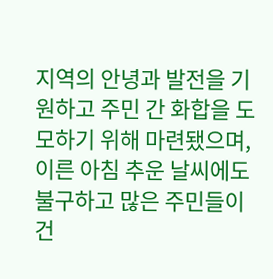지역의 안녕과 발전을 기원하고 주민 간 화합을 도모하기 위해 마련됐으며, 이른 아침 추운 날씨에도 불구하고 많은 주민들이 건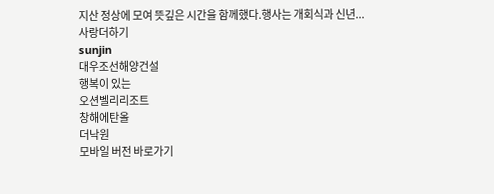지산 정상에 모여 뜻깊은 시간을 함께했다.행사는 개회식과 신년...
사랑더하기
sunjin
대우조선해양건설
행복이 있는
오션벨리리조트
창해에탄올
더낙원
모바일 버전 바로가기